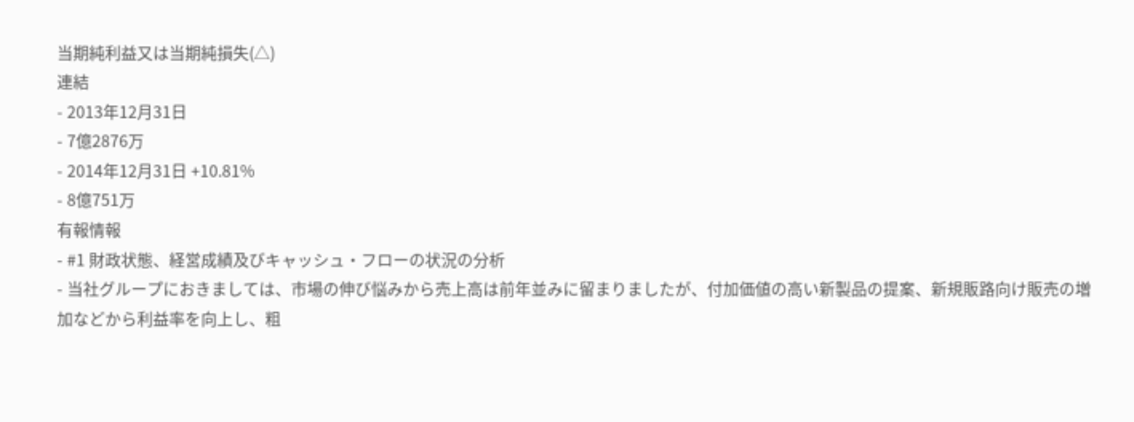当期純利益又は当期純損失(△)
連結
- 2013年12月31日
- 7億2876万
- 2014年12月31日 +10.81%
- 8億751万
有報情報
- #1 財政状態、経営成績及びキャッシュ・フローの状況の分析
- 当社グループにおきましては、市場の伸び悩みから売上高は前年並みに留まりましたが、付加価値の高い新製品の提案、新規販路向け販売の増加などから利益率を向上し、粗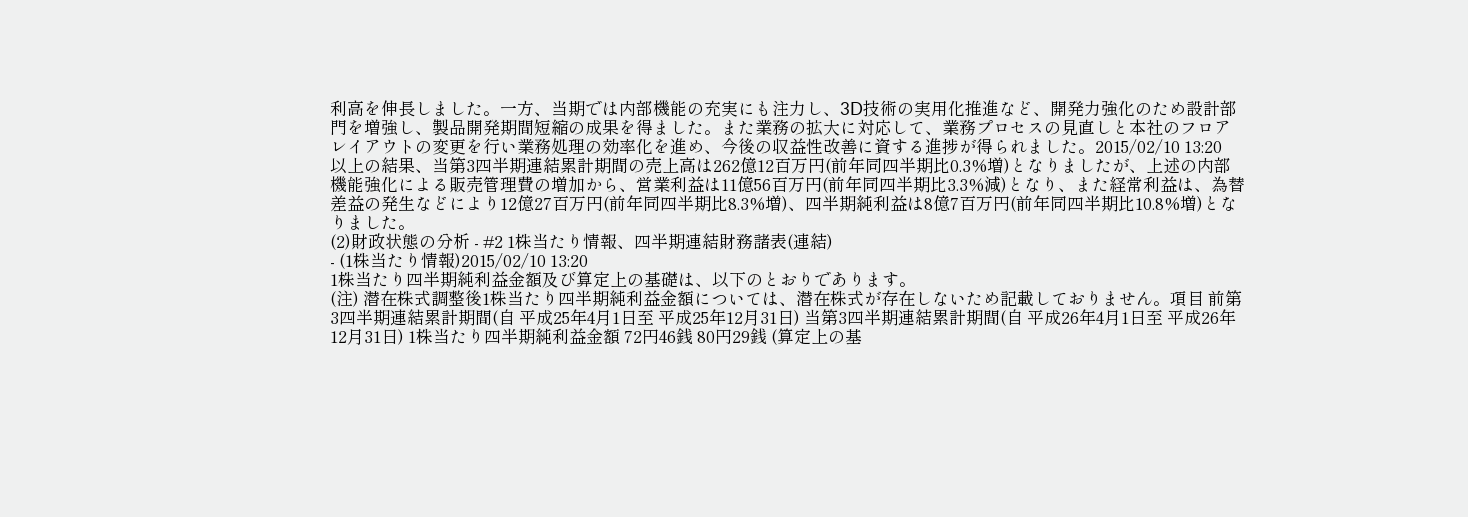利高を伸長しました。一方、当期では内部機能の充実にも注力し、3D技術の実用化推進など、開発力強化のため設計部門を増強し、製品開発期間短縮の成果を得ました。また業務の拡大に対応して、業務プロセスの見直しと本社のフロアレイアウトの変更を行い業務処理の効率化を進め、今後の収益性改善に資する進捗が得られました。2015/02/10 13:20
以上の結果、当第3四半期連結累計期間の売上高は262億12百万円(前年同四半期比0.3%増)となりましたが、上述の内部機能強化による販売管理費の増加から、営業利益は11億56百万円(前年同四半期比3.3%減)となり、また経常利益は、為替差益の発生などにより12億27百万円(前年同四半期比8.3%増)、四半期純利益は8億7百万円(前年同四半期比10.8%増)となりました。
(2)財政状態の分析 - #2 1株当たり情報、四半期連結財務諸表(連結)
- (1株当たり情報)2015/02/10 13:20
1株当たり四半期純利益金額及び算定上の基礎は、以下のとおりであります。
(注) 潜在株式調整後1株当たり四半期純利益金額については、潜在株式が存在しないため記載しておりません。項目 前第3四半期連結累計期間(自 平成25年4月1日至 平成25年12月31日) 当第3四半期連結累計期間(自 平成26年4月1日至 平成26年12月31日) 1株当たり四半期純利益金額 72円46銭 80円29銭 (算定上の基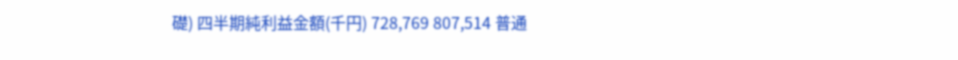礎) 四半期純利益金額(千円) 728,769 807,514 普通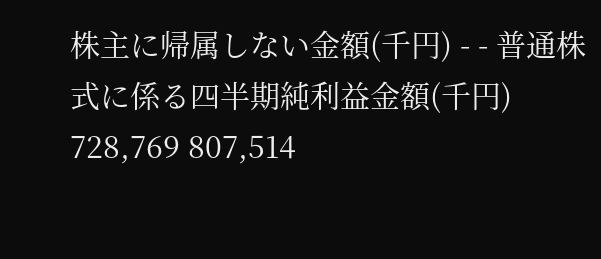株主に帰属しない金額(千円) - - 普通株式に係る四半期純利益金額(千円) 728,769 807,514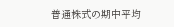普通株式の期中平均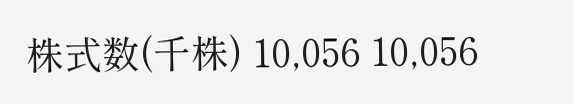株式数(千株) 10,056 10,056